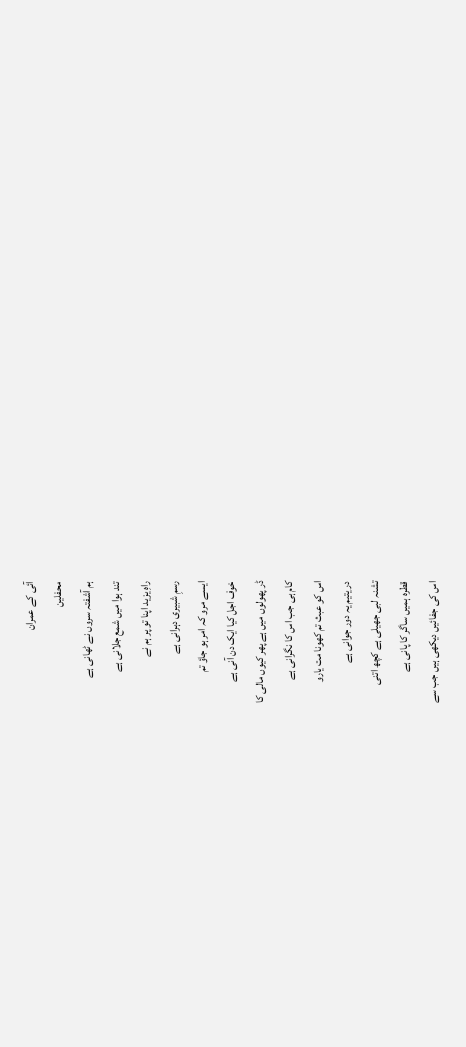آئی کے عمران
محفلین
ہم آشفتہ سروں نے ٹھانی ہے
تند ہوا میں شمع جلانی ہے
راہِ یزید اپنا تو پر ہم نے
رسمِ شبیری دہرانی ہے
ایسے مرو کہ امر ہو جاؤ تم
خوف اجل کیا ایک دن آنی ہے
ڈر پھولوں میں ہے پھر کیوں مالی کا
کام ہی جب اس کا نگرانی ہے
اس کو عبث تم کھونا مت یارو
در یتیم یہ دور جوانی ہے
تشنہ لبی جھیلی ہے کچھ اتنی
قطرہ ہمیں ساگر کا پانی ہے
اس کی جفائیں دیکھی ہیں جب سے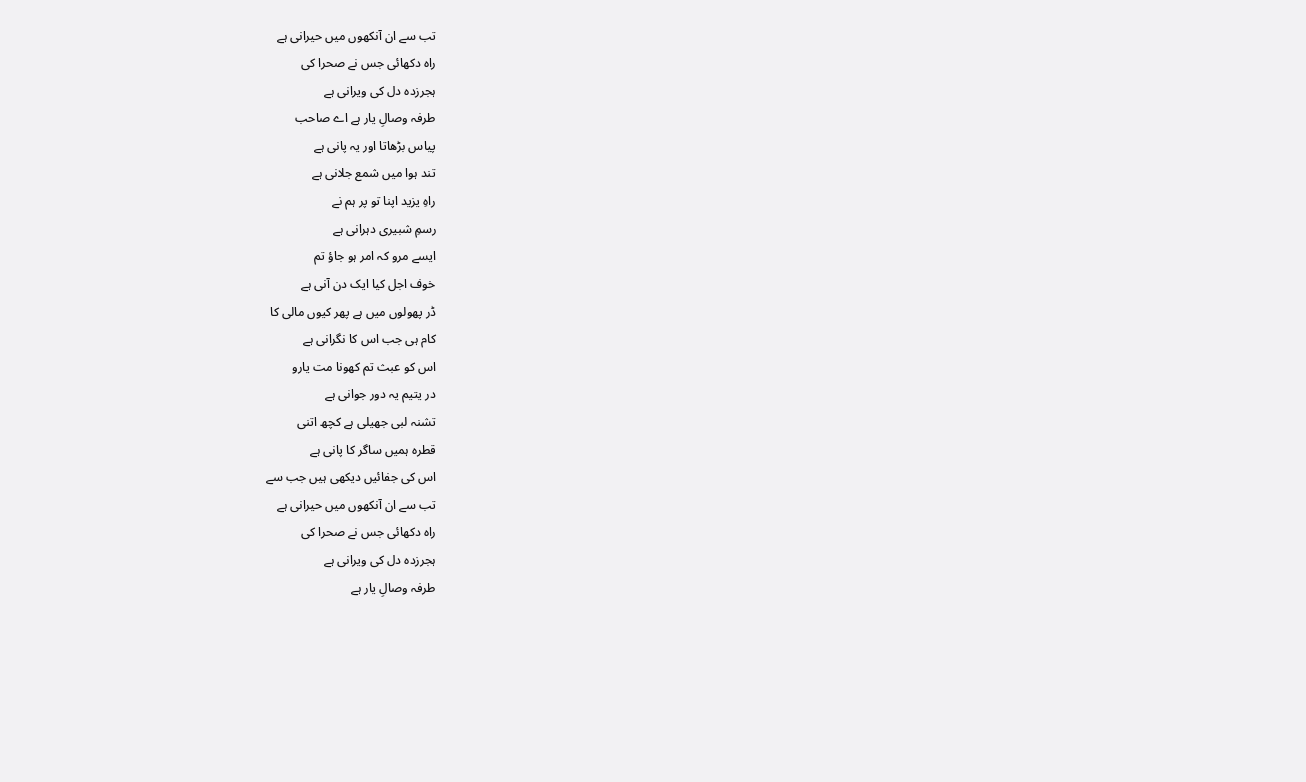تب سے ان آنکھوں میں حیرانی ہے
راہ دکھائی جس نے صحرا کی
ہجرزدہ دل کی ویرانی ہے
طرفہ وصالِ یار ہے اے صاحب
پیاس بڑھاتا اور یہ پانی ہے
تند ہوا میں شمع جلانی ہے
راہِ یزید اپنا تو پر ہم نے
رسمِ شبیری دہرانی ہے
ایسے مرو کہ امر ہو جاؤ تم
خوف اجل کیا ایک دن آنی ہے
ڈر پھولوں میں ہے پھر کیوں مالی کا
کام ہی جب اس کا نگرانی ہے
اس کو عبث تم کھونا مت یارو
در یتیم یہ دور جوانی ہے
تشنہ لبی جھیلی ہے کچھ اتنی
قطرہ ہمیں ساگر کا پانی ہے
اس کی جفائیں دیکھی ہیں جب سے
تب سے ان آنکھوں میں حیرانی ہے
راہ دکھائی جس نے صحرا کی
ہجرزدہ دل کی ویرانی ہے
طرفہ وصالِ یار ہے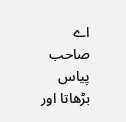اے صاحب
پیاس بڑھاتا اور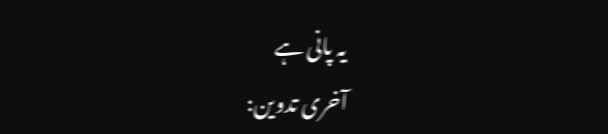یہ پانی ہے
آخری تدوین: